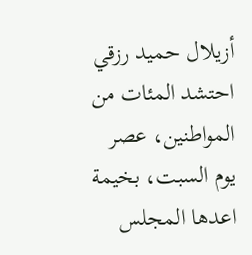أزيلال حميد رزقي
احتشد المئات من المواطنين، عصر يوم السبت، بخيمة اعدها المجلس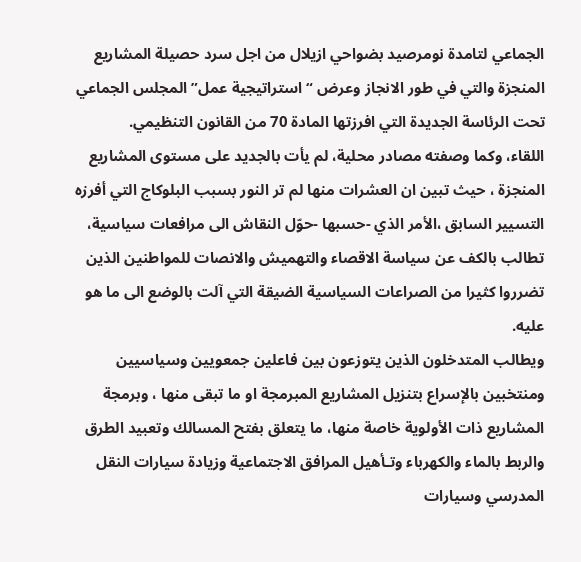الجماعي لتامدة نومرصيد بضواحي ازيلال من اجل سرد حصيلة المشاريع المنجزة والتي في طور الانجاز وعرض “استراتيجية عمل” المجلس الجماعي تحت الرئاسة الجديدة التي افرزتها المادة 70 من القانون التنظيمي.
اللقاء، وكما وصفته مصادر محلية، لم يأت بالجديد على مستوى المشاريع المنجزة ، حيث تبين ان العشرات منها لم تر النور بسبب البلوكاج التي أفرزه التسيير السابق ،الأمر الذي -حسبها -حوّل النقاش الى مرافعات سياسية، تطالب بالكف عن سياسة الاقصاء والتهميش والانصات للمواطنين الذين تضرروا كثيرا من الصراعات السياسية الضيقة التي آلت بالوضع الى ما هو عليه.
ويطالب المتدخلون الذين يتوزعون بين فاعلين جمعويين وسياسيين ومنتخبين بالإسراع بتنزيل المشاريع المبرمجة او ما تبقى منها ، وبرمجة المشاريع ذات الأولوية خاصة منها، ما يتعلق بفتح المسالك وتعبيد الطرق والربط بالماء والكهرباء وتـأهيل المرافق الاجتماعية وزيادة سيارات النقل المدرسي وسيارات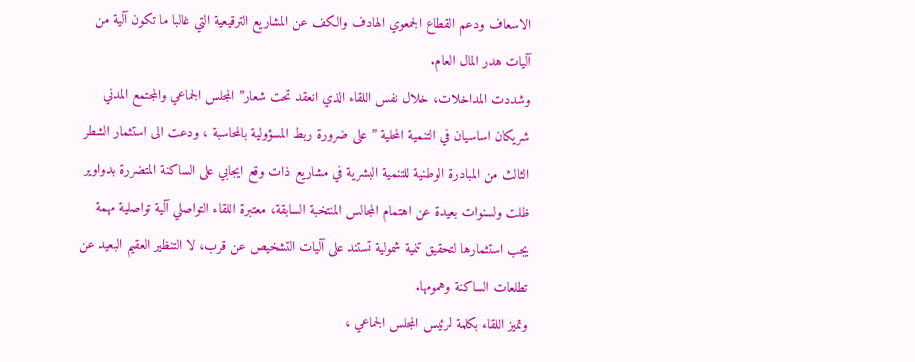الاسعاف ودعم القطاع الجمعوي الهادف والكف عن المشاريع الترقيعية التي غالبا ما تكون آلية من آليات هدر المال العام.
وشددت المداخلات، خلال نفس اللقاء الذي انعقد تحت شعار” المجلس الجماعي والمجتمع المدني شريكان اساسيان في التنمية المحلية ” على ضرورة ربط المسؤولية بالمحاسبة ، ودعت الى استثمار الشطر الثالث من المبادرة الوطنية للتنمية البشرية في مشاريع ذات وقع ايجابي على الساكنة المتضررة بدواوير ظلت ولسنوات بعيدة عن اهتمام المجالس المنتخبة السابقة، معتبرة اللقاء التواصلي آلية تواصلية مهمة يجب استثمارها لتحقيق تنمية شمولية تستند على آليات التشخيص عن قرب، لا التنظير العقيم البعيد عن تطلعات الساكنة وهمومها.
وتميز اللقاء بكلمة لرئيس المجلس الجماعي ،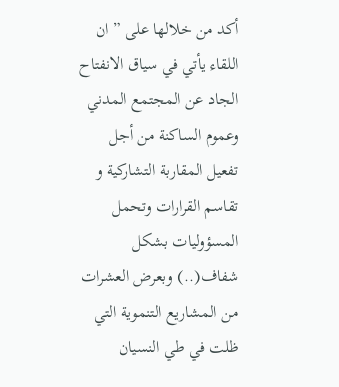أكد من خلالها على ” ان اللقاء يأتي في سياق الانفتاح الجاد عن المجتمع المدني وعموم الساكنة من أجل تفعيل المقاربة التشاركية و تقاسم القرارات وتحمل المسؤوليات بشكل شفاف(..) وبعرض العشرات من المشاريع التنموية التي ظلت في طي النسيان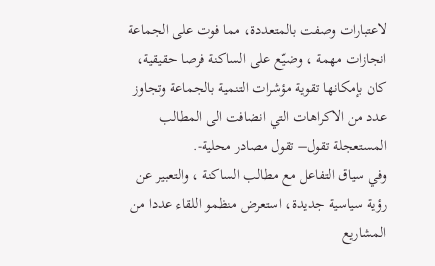لاعتبارات وصفت بالمتعددة، مما فوت على الجماعة انجازات مهمة ، وضيّع على الساكنة فرصا حقيقية، كان بإمكانها تقوية مؤشرات التنمية بالجماعة وتجاوز عدد من الاكراهات التي انضافت الى المطالب المستعجلة تقول– تقول مصادر محلية-.
وفي سياق التفاعل مع مطالب الساكنة ، والتعبير عن رؤية سياسية جديدة، استعرض منظمو اللقاء عددا من المشاريع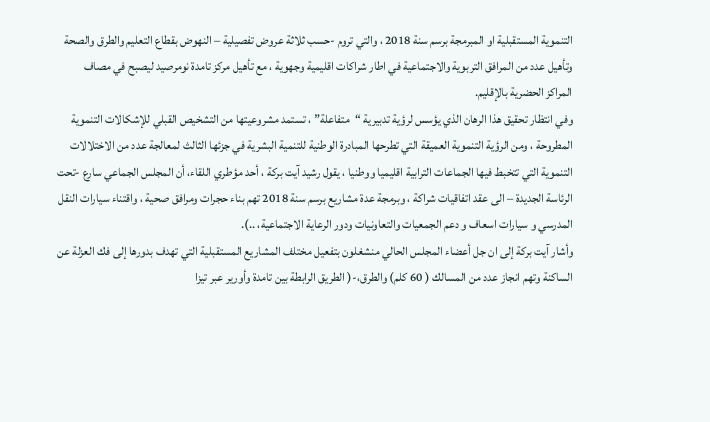التنموية المستقبلية او المبرمجة برسم سنة 2018 ، والتي تروم -حسب ثلاثة عروض تفصيلية – النهوض بقطاع التعليم والطرق والصحة وتأهيل عدد من المرافق التربوية والاجتماعية في اطار شراكات اقليمية وجهوية ، مع تأهيل مركز تامدة نومرصيد ليصبح في مصاف المراكز الحضرية بالإقليم.
وفي انتظار تحقيق هذا الرهان الذي يؤسس لرؤية تدبيرية “متفاعلة” ، تستمد مشروعيتها من التشخيص القبلي للإشكالات التنموية المطروحة ، ومن الرؤية التنموية العميقة التي تطرحها المبادرة الوطنية للتنمية البشرية في جزئها الثالث لمعالجة عدد من الاختلالات التنموية التي تتخبط فيها الجماعات الترابية اقليميا ووطنيا ، يقول رشيد آيت بركة ، أحد مؤطري اللقاء، أن المجلس الجماعي سارع -تحت الرئاسة الجديدة – الى عقد اتفاقيات شراكة ، وبرمجة عدة مشاريع برسم سنة 2018 تهم بناء حجرات ومرافق صحية ، واقتناء سيارات النقل المدرسي و سيارات اسعاف و دعم الجمعيات والتعاونيات ودور الرعاية الاجتماعية، ..).
وأشار آيت بركة إلى ان جل أعضاء المجلس الحالي منشغلون بتفعيل مختلف المشاريع المستقبلية التي تهدف بدورها إلى فك العزلة عن الساكنة وتهم انجاز عدد من المسالك ( 60 كلم) والطرق،-( الطريق الرابطة بين تامدة وأورير عبر تيزا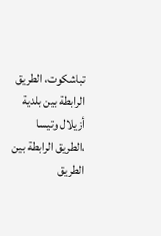تباشكوت، الطريق الرابطة بين بلدية أزيلال وتيسا ،الطريق الرابطة بين الطريق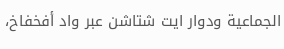الجماعية ودوار ايت شتاشن عبر واد أفخفاخ،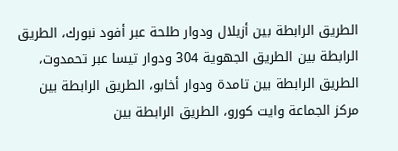الطريق الرابطة بين أزيلال ودوار طلحة عبر أفود نبورك، الطريق الرابطة بين الطريق الجهوية 304 ودوار تيسا عبر تحمدوت، الطريق الرابطة بين تامدة ودوار أخابو، الطريق الرابطة بين مركز الجماعة وايت كورو، الطريق الرابطة بين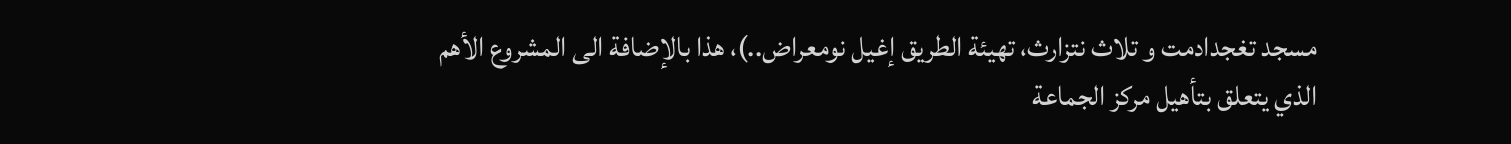مسجد تغجدادمت و تلاث نتزارث، تهيئة الطريق إغيل نومعراض..)، هذا بالإضافة الى المشروع الأهم الذي يتعلق بتأهيل مركز الجماعة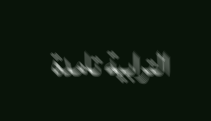الترابية تامدة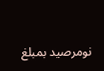نومرصيد بمبلغ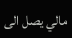مالي يصل الى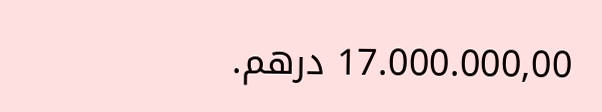17.000.000,00 درهم.